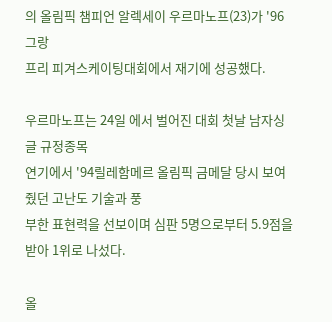의 올림픽 챔피언 알렉세이 우르마노프(23)가 '96 그랑
프리 피겨스케이팅대회에서 재기에 성공했다.

우르마노프는 24일 에서 벌어진 대회 첫날 남자싱글 규정종목
연기에서 '94릴레함메르 올림픽 금메달 당시 보여줬던 고난도 기술과 풍
부한 표현력을 선보이며 심판 5명으로부터 5.9점을 받아 1위로 나섰다.

올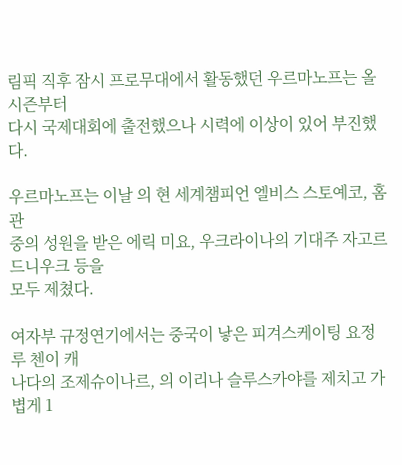림픽 직후 잠시 프로무대에서 활동했던 우르마노프는 올시즌부터
다시 국제대회에 출전했으나 시력에 이상이 있어 부진했다.

우르마노프는 이날 의 현 세계챔피언 엘비스 스토예코, 홈관
중의 성원을 받은 에릭 미요, 우크라이나의 기대주 자고르드니우크 등을
모두 제쳤다.

여자부 규정연기에서는 중국이 낳은 피겨스케이팅 요정 루 첸이 캐
나다의 조제슈이나르, 의 이리나 슬루스카야를 제치고 가볍게 1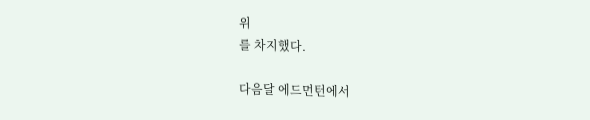위
를 차지했다.

다음달 에드먼턴에서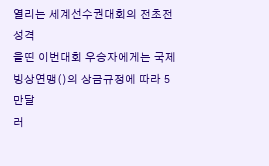열리는 세계선수권대회의 전초전 성격
을띤 이번대회 우승자에게는 국제빙상연맹()의 상금규정에 따라 5만달
러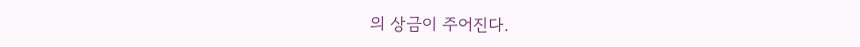의 상금이 주어진다.